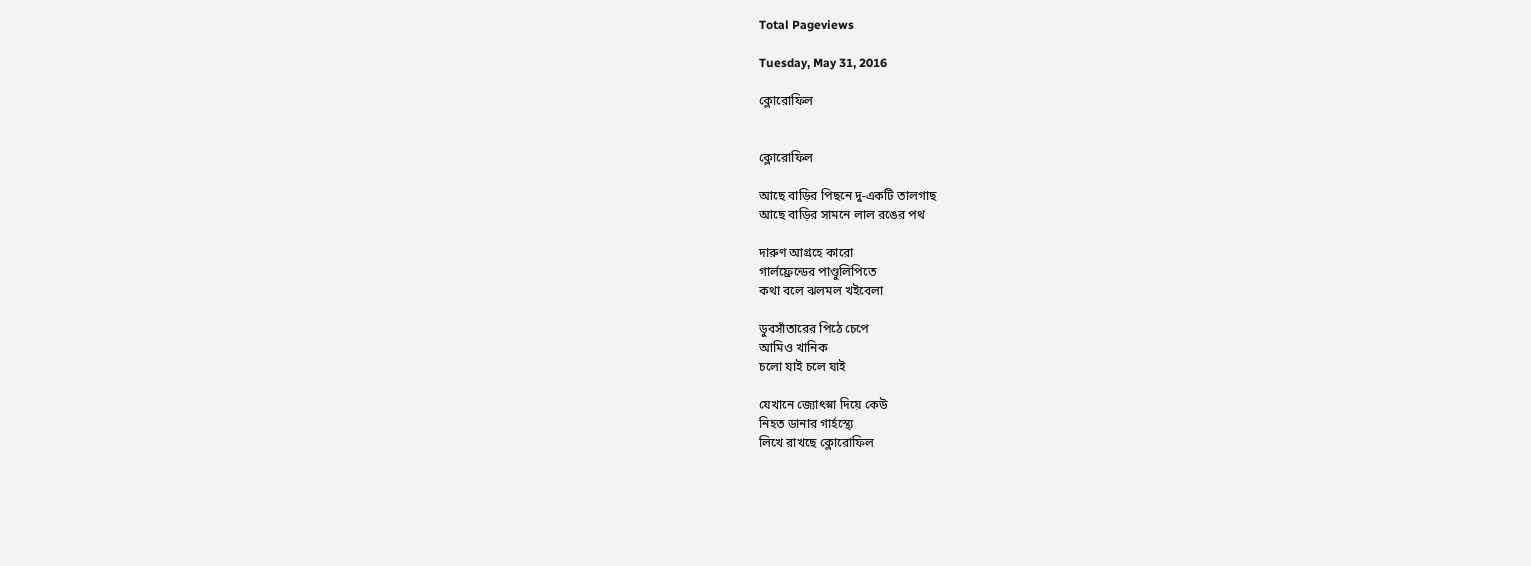Total Pageviews

Tuesday, May 31, 2016

ক্লোরোফিল


ক্লোরোফিল

আছে বাড়ির পিছনে দু-একটি তালগাছ
আছে বাড়ির সামনে লাল রঙের পথ

দারুণ আগ্রহে কারো
গার্লফ্রেন্ডের পাণ্ডুলিপিতে
কথা বলে ঝলমল খইবেলা

ডুবসাঁতারের পিঠে চেপে
আমিও খানিক
চলো যাই চলে যাই

যেখানে জ্যোৎস্না দিয়ে কেউ
নিহত ডানার গার্হস্থ্যে
লিখে রাখছে ক্লোরোফিল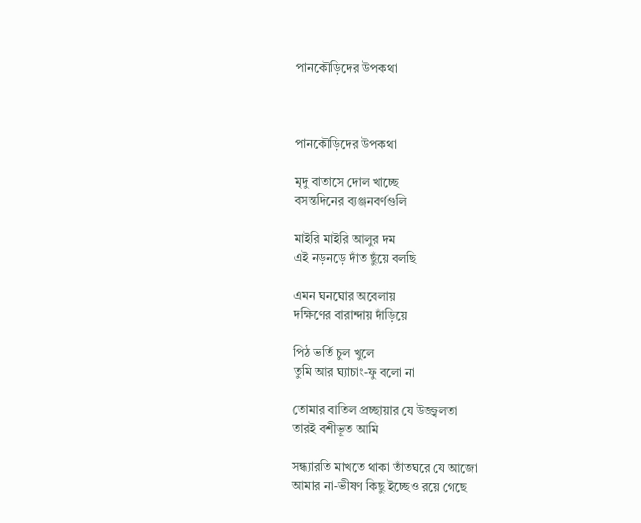পানকৌড়িদের উপকথা



পানকৌড়িদের উপকথা

মৃদু বাতাসে দোল খাচ্ছে
বসন্তদিনের ব্যঞ্জনবর্ণগুলি

মাইরি মাইরি আলুর দম
এই নড়নড়ে দাঁত ছুঁয়ে বলছি

এমন ঘনঘোর অবেলায়
দক্ষিণের বারান্দায় দাঁড়িয়ে

পিঠ ভর্তি চুল খুলে
তুমি আর ঘ্যাচাং-ফু বলো না

তোমার বাতিল প্রচ্ছায়ার যে উজ্জ্বলতা
তারই বশীভূত আমি

সন্ধ্যারতি মাখতে থাকা তাঁতঘরে যে আজো
আমার না-ভীষণ কিছু ইচ্ছেও রয়ে গেছে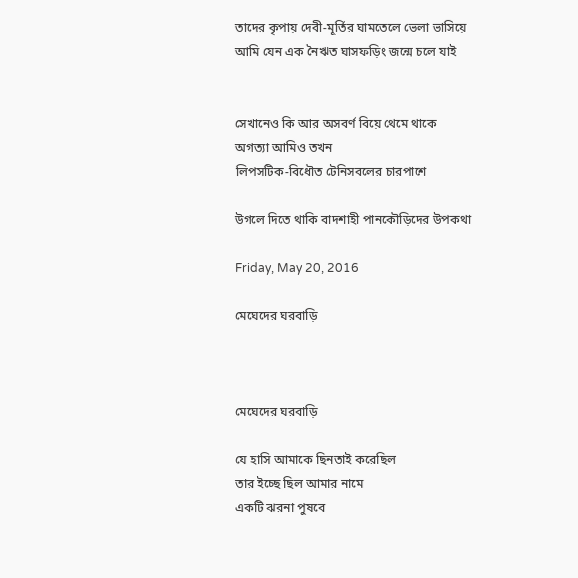তাদের কৃপায় দেবী-মূর্তির ঘামতেলে ভেলা ভাসিয়ে
আমি যেন এক নৈঋত ঘাসফড়িং জন্মে চলে যাই


সেখানেও কি আর অসবর্ণ বিয়ে থেমে থাকে
অগত্যা আমিও তখন
লিপসটিক-বিধৌত টেনিসবলের চারপাশে

উগলে দিতে থাকি বাদশাহী পানকৌড়িদের উপকথা

Friday, May 20, 2016

মেঘেদের ঘরবাড়ি



মেঘেদের ঘরবাড়ি

যে হাসি আমাকে ছিনতাই করেছিল
তার ইচ্ছে ছিল আমার নামে
একটি ঝরনা পুষবে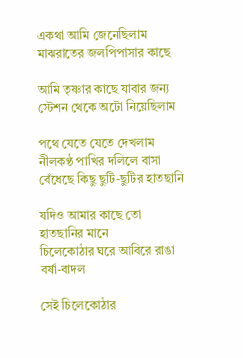একথা আমি জেনেছিলাম
মাঝরাতের জলপিপাসার কাছে

আমি তৃষ্ণার কাছে যাবার জন্য
স্টেশন থেকে অটো নিয়েছিলাম

পথে যেতে যেতে দেখলাম
নীলকণ্ঠ পাখির দলিলে বাসা
বেঁধেছে কিছু ছুটি-ছুটির হাতছানি

যদিও আমার কাছে তো হাতছানির মানে
চিলেকোঠার ঘরে আবিরে রাঙা বর্ষা-বাদল

সেই চিলেকোঠার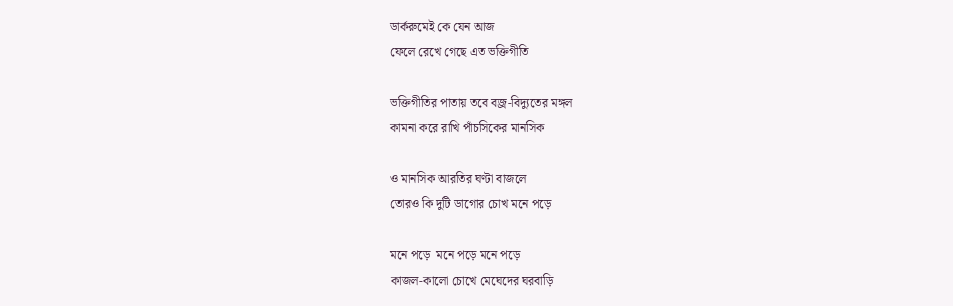ডার্করুমেই কে যেন আজ
ফেলে রেখে গেছে এত ভক্তিগীতি

ভক্তিগীতির পাতায় তবে বজ্র-বিদ্যুতের মঙ্গল
কামনা করে রাখি পাঁচসিকের মানসিক

ও মানসিক আরতির ঘণ্টা বাজলে
তোরও কি দুটি ডাগোর চোখ মনে পড়ে

মনে পড়ে  মনে পড়ে মনে পড়ে
কাজল-কালো চোখে মেঘেদের ঘরবাড়ি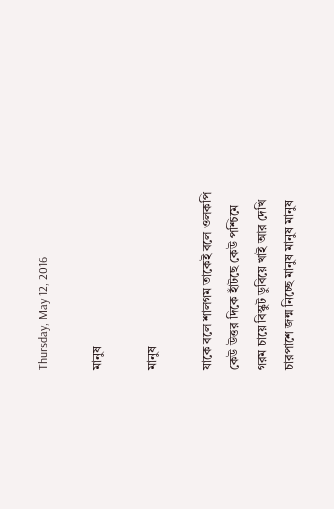Thursday, May 12, 2016

মানুষ

মানুষ

যাকে বলে শালগম তাকেই বলে ওলকপি
কেউ উত্তর দিকে হাঁটছে কেউ পশ্চিমে
গরম চায়ে বিস্কুট ডুবিয়ে খাই আর দেখি
চারপাশে জন্ম নিচ্ছে মানুষ মানুষ মানুষ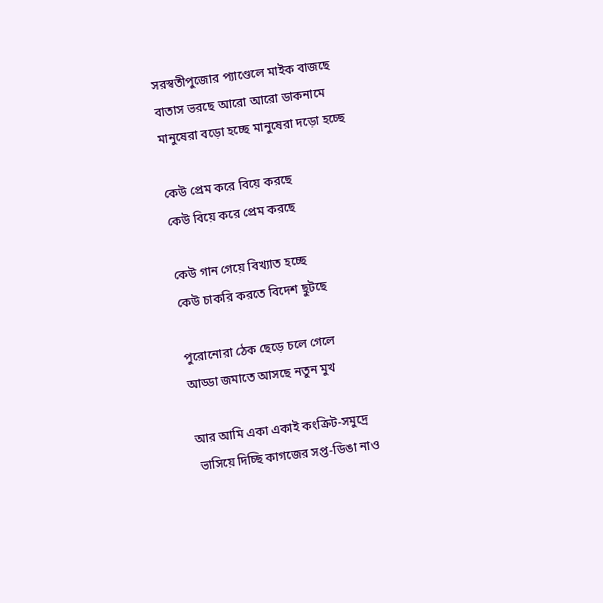সরস্বতীপুজোর প্যাণ্ডেলে মাইক বাজছে
বাতাস ভরছে আরো আরো ডাকনামে
মানুষেরা বড়ো হচ্ছে মানুষেরা দড়ো হচ্ছে

কেউ প্রেম করে বিয়ে করছে
কেউ বিয়ে করে প্রেম করছে

কেউ গান গেয়ে বিখ্যাত হচ্ছে
কেউ চাকরি করতে বিদেশ ছুটছে

পুরোনোরা ঠেক ছেড়ে চলে গেলে
আড্ডা জমাতে আসছে নতুন মুখ

আর আমি একা একাই কংক্রিট-সমুদ্রে
 ভাসিয়ে দিচ্ছি কাগজের সপ্ত-ডিঙা নাও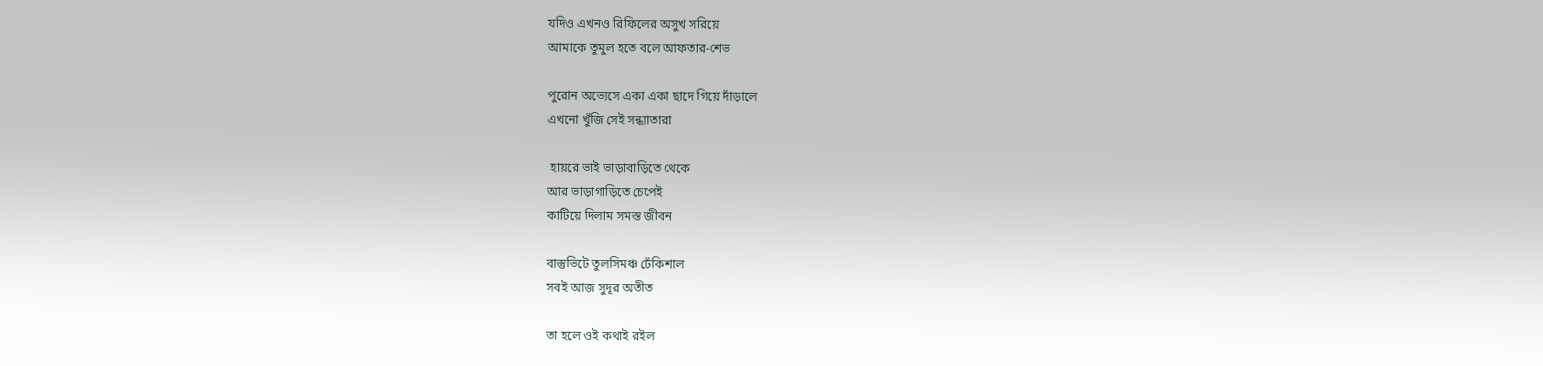যদিও এখনও রিফিলের অসুখ সরিয়ে
আমাকে তুমুল হতে বলে আফতার-শেভ

পুরোন অভ্যেসে একা একা ছাদে গিয়ে দাঁড়ালে
এখনো খুঁজি সেই সন্ধ্যাতারা

 হায়রে ভাই ভাড়াবাড়িতে থেকে
আর ভাড়াগাড়িতে চেপেই
কাটিয়ে দিলাম সমস্ত জীবন

বাস্তুভিটে তুলসিমঞ্চ ঢেঁকিশাল
সবই আজ সুদূর অতীত

তা হলে ওই কথাই রইল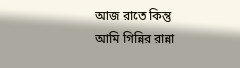আজ রাতে কিন্তু
আমি গিন্নির রান্না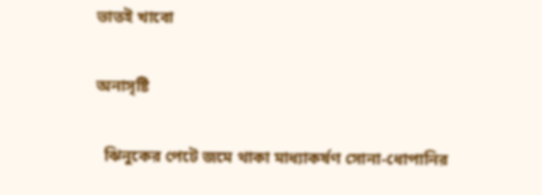ভাতই খাবো

অনাসৃষ্টি

  ঝিনুকের পেটে জমে থাকা মাধ্যাকর্ষণ সোনা-ধোপানির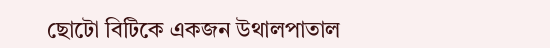ছোটো বিটিকে একজন উথালপাতাল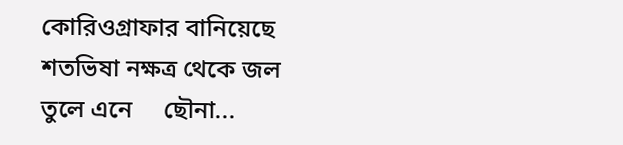কোরিওগ্রাফার বানিয়েছে   শতভিষা নক্ষত্র থেকে জল তুলে এনে     ছৌনা...